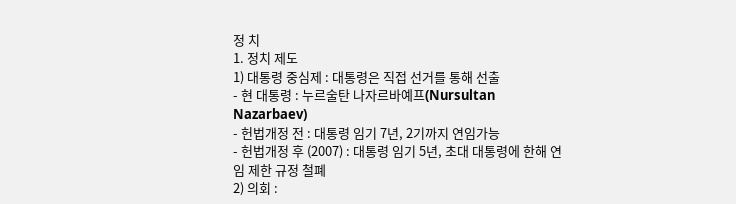정 치
1. 정치 제도
1) 대통령 중심제 : 대통령은 직접 선거를 통해 선출
- 현 대통령 : 누르술탄 나자르바예프(Nursultan Nazarbaev)
- 헌법개정 전 : 대통령 임기 7년, 2기까지 연임가능
- 헌법개정 후 (2007) : 대통령 임기 5년, 초대 대통령에 한해 연임 제한 규정 철폐
2) 의회 :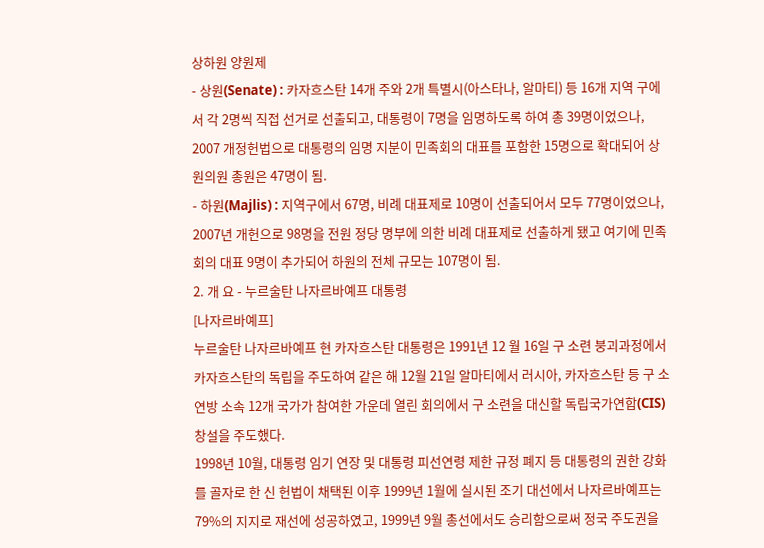상하원 양원제
- 상원(Senate) : 카자흐스탄 14개 주와 2개 특별시(아스타나, 알마티) 등 16개 지역 구에서 각 2명씩 직접 선거로 선출되고, 대통령이 7명을 임명하도록 하여 총 39명이었으나, 2007 개정헌법으로 대통령의 임명 지분이 민족회의 대표를 포함한 15명으로 확대되어 상원의원 총원은 47명이 됨.
- 하원(Majlis) : 지역구에서 67명, 비례 대표제로 10명이 선출되어서 모두 77명이었으나, 2007년 개헌으로 98명을 전원 정당 명부에 의한 비례 대표제로 선출하게 됐고 여기에 민족회의 대표 9명이 추가되어 하원의 전체 규모는 107명이 됨.
2. 개 요 - 누르술탄 나자르바예프 대통령
[나자르바예프]
누르술탄 나자르바예프 현 카자흐스탄 대통령은 1991년 12 월 16일 구 소련 붕괴과정에서 카자흐스탄의 독립을 주도하여 같은 해 12월 21일 알마티에서 러시아, 카자흐스탄 등 구 소 연방 소속 12개 국가가 참여한 가운데 열린 회의에서 구 소련을 대신할 독립국가연합(CIS) 창설을 주도했다.
1998년 10월, 대통령 임기 연장 및 대통령 피선연령 제한 규정 폐지 등 대통령의 권한 강화를 골자로 한 신 헌법이 채택된 이후 1999년 1월에 실시된 조기 대선에서 나자르바예프는 79%의 지지로 재선에 성공하였고, 1999년 9월 총선에서도 승리함으로써 정국 주도권을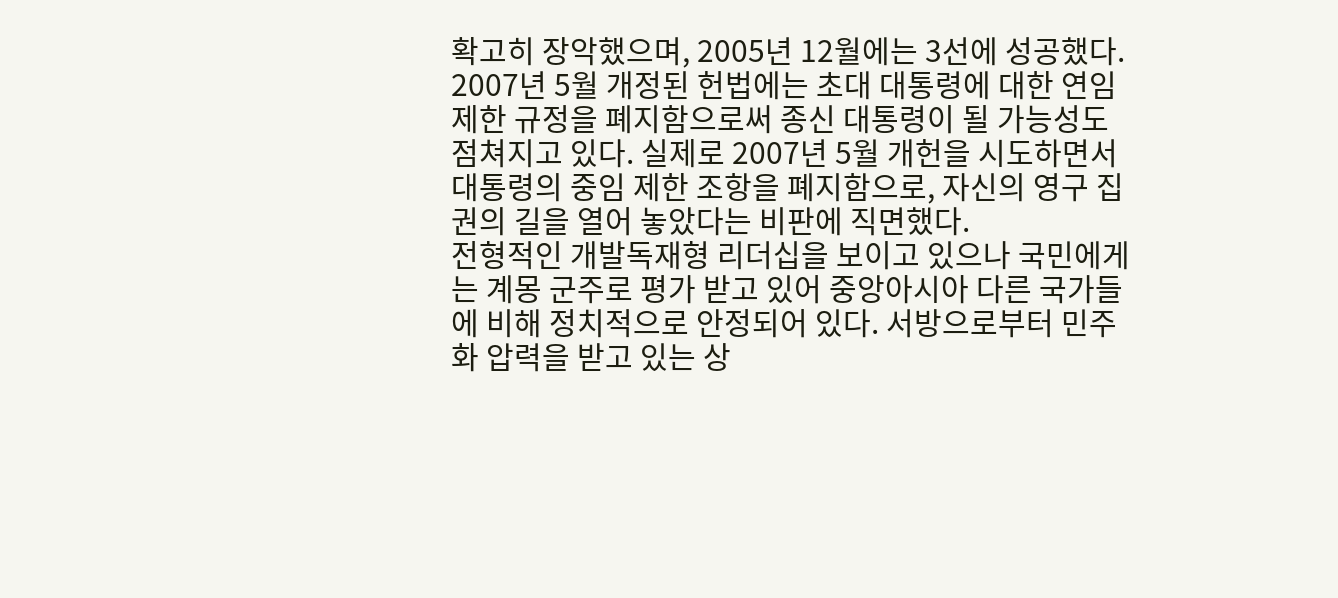확고히 장악했으며, 2005년 12월에는 3선에 성공했다. 2007년 5월 개정된 헌법에는 초대 대통령에 대한 연임 제한 규정을 폐지함으로써 종신 대통령이 될 가능성도 점쳐지고 있다. 실제로 2007년 5월 개헌을 시도하면서 대통령의 중임 제한 조항을 폐지함으로, 자신의 영구 집권의 길을 열어 놓았다는 비판에 직면했다.
전형적인 개발독재형 리더십을 보이고 있으나 국민에게는 계몽 군주로 평가 받고 있어 중앙아시아 다른 국가들에 비해 정치적으로 안정되어 있다. 서방으로부터 민주화 압력을 받고 있는 상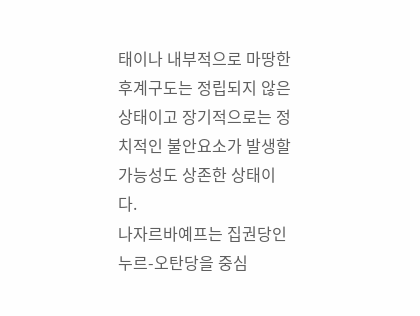태이나 내부적으로 마땅한 후계구도는 정립되지 않은 상태이고 장기적으로는 정치적인 불안요소가 발생할 가능성도 상존한 상태이다.
나자르바예프는 집권당인 누르-오탄당을 중심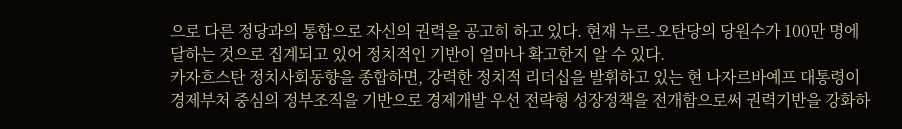으로 다른 정당과의 통합으로 자신의 권력을 공고히 하고 있다. 현재 누르-오탄당의 당원수가 100만 명에 달하는 것으로 집계되고 있어 정치적인 기반이 얼마나 확고한지 알 수 있다.
카자흐스탄 정치사회동향을 종합하면, 강력한 정치적 리더십을 발휘하고 있는 현 나자르바예프 대통령이 경제부처 중심의 정부조직을 기반으로 경제개발 우선 전략형 성장정책을 전개함으로써 권력기반을 강화하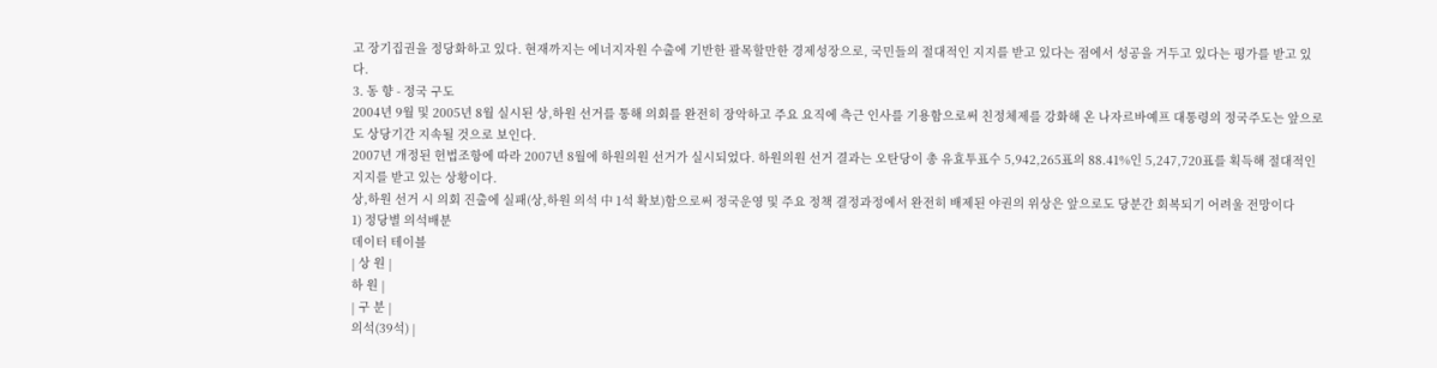고 장기집권을 정당화하고 있다. 현재까지는 에너지자원 수출에 기반한 괄목할만한 경제성장으로, 국민들의 절대적인 지지를 받고 있다는 점에서 성공을 거두고 있다는 평가를 받고 있다.
3. 동 향 - 정국 구도
2004년 9월 및 2005년 8월 실시된 상,하원 선거를 통해 의회를 완전히 장악하고 주요 요직에 측근 인사를 기용함으로써 친정체제를 강화해 온 나자르바예프 대통령의 정국주도는 앞으로도 상당기간 지속될 것으로 보인다.
2007년 개정된 헌법조항에 따라 2007년 8월에 하원의원 선거가 실시되었다. 하원의원 선거 결과는 오탄당이 총 유효투표수 5,942,265표의 88.41%인 5,247,720표를 획득해 절대적인 지지를 받고 있는 상황이다.
상,하원 선거 시 의회 진출에 실패(상,하원 의석 中 1석 확보)함으로써 정국운영 및 주요 정책 결정과정에서 완전히 배제된 야권의 위상은 앞으로도 당분간 회복되기 어려울 전망이다
1) 정당별 의석배분
데이터 테이블
| 상 원 |
하 원 |
| 구 분 |
의석(39석) |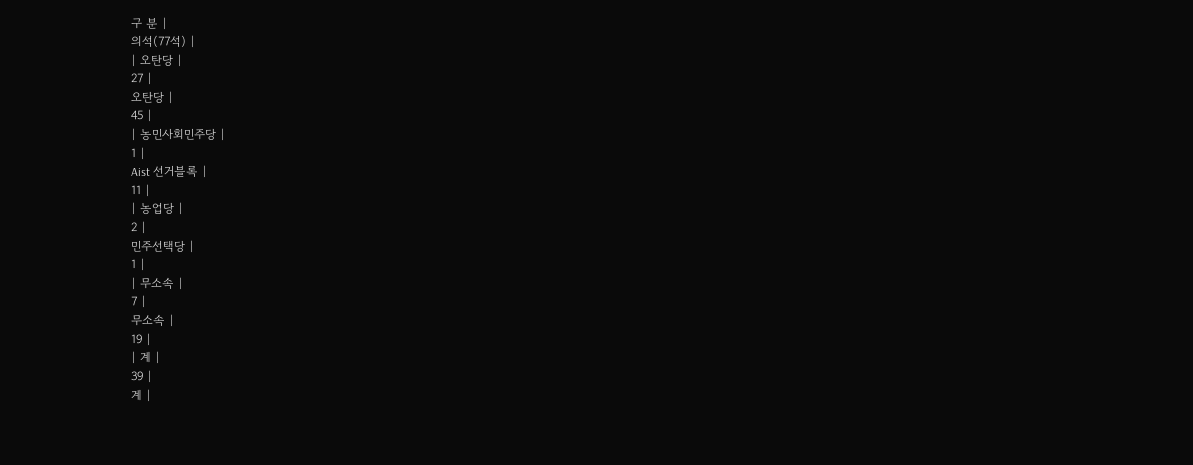구 분 |
의석(77석) |
| 오탄당 |
27 |
오탄당 |
45 |
| 농민사회민주당 |
1 |
Aist 선거블록 |
11 |
| 농업당 |
2 |
민주선택당 |
1 |
| 무소속 |
7 |
무소속 |
19 |
| 계 |
39 |
계 |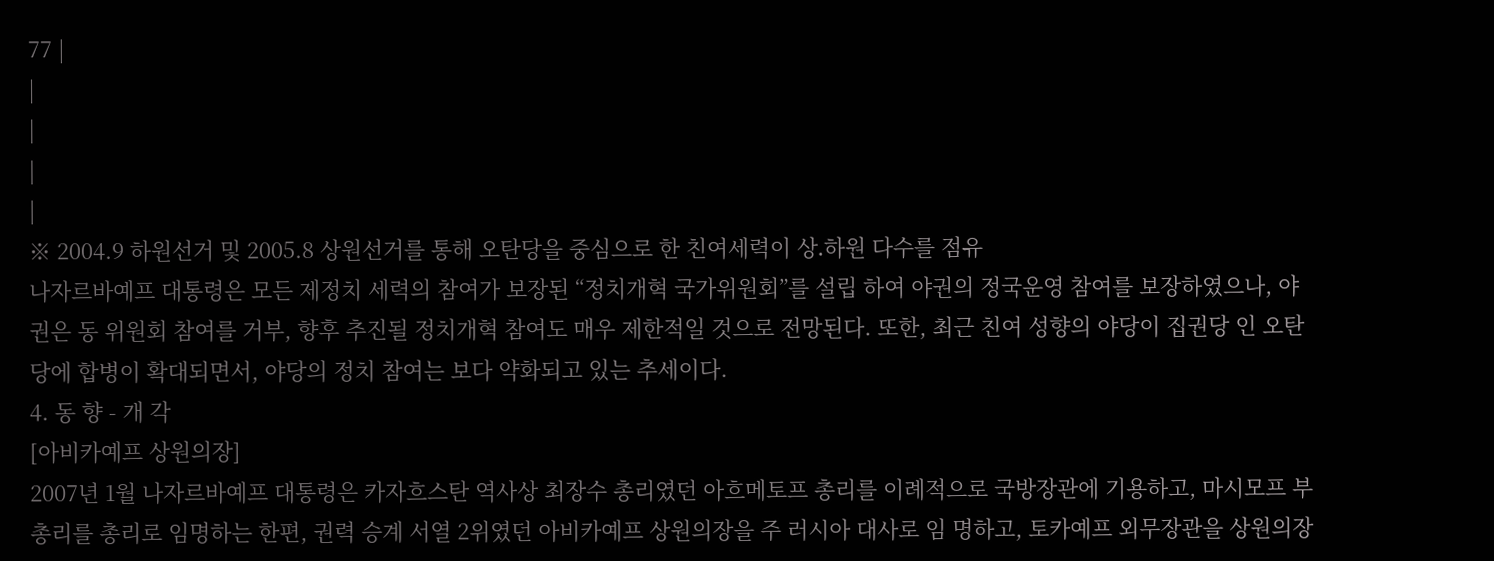77 |
|
|
|
|
※ 2004.9 하원선거 및 2005.8 상원선거를 통해 오탄당을 중심으로 한 친여세력이 상․하원 다수를 점유
나자르바예프 대통령은 모든 제정치 세력의 참여가 보장된 “정치개혁 국가위원회”를 설립 하여 야권의 정국운영 참여를 보장하였으나, 야권은 동 위원회 참여를 거부, 향후 추진될 정치개혁 참여도 매우 제한적일 것으로 전망된다. 또한, 최근 친여 성향의 야당이 집권당 인 오탄당에 합병이 확대되면서, 야당의 정치 참여는 보다 약화되고 있는 추세이다.
4. 동 향 - 개 각
[아비카예프 상원의장]
2007년 1월 나자르바예프 대통령은 카자흐스탄 역사상 최장수 총리였던 아흐메토프 총리를 이례적으로 국방장관에 기용하고, 마시모프 부총리를 총리로 임명하는 한편, 권력 승계 서열 2위였던 아비카예프 상원의장을 주 러시아 대사로 임 명하고, 토카예프 외무장관을 상원의장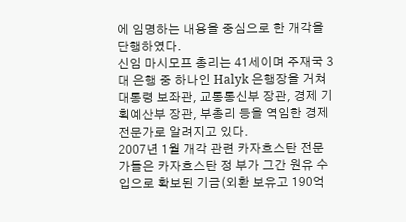에 임명하는 내용을 중심으로 한 개각을 단행하였다.
신임 마시모프 총리는 41세이며 주재국 3대 은행 중 하나인 Halyk 은행장을 거쳐 대통령 보좌관, 교통통신부 장관, 경제 기획예산부 장관, 부총리 등을 역임한 경제 전문가로 알려지고 있다.
2007년 1월 개각 관련 카자흐스탄 전문가들은 카자흐스탄 정 부가 그간 원유 수입으로 확보된 기금(외환 보유고 190억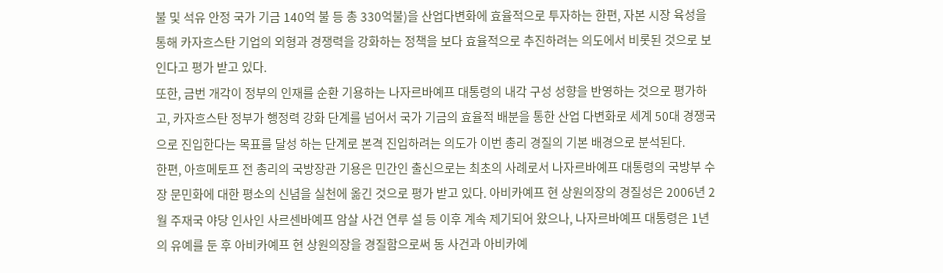불 및 석유 안정 국가 기금 140억 불 등 총 330억불)을 산업다변화에 효율적으로 투자하는 한편, 자본 시장 육성을 통해 카자흐스탄 기업의 외형과 경쟁력을 강화하는 정책을 보다 효율적으로 추진하려는 의도에서 비롯된 것으로 보인다고 평가 받고 있다.
또한, 금번 개각이 정부의 인재를 순환 기용하는 나자르바예프 대통령의 내각 구성 성향을 반영하는 것으로 평가하고, 카자흐스탄 정부가 행정력 강화 단계를 넘어서 국가 기금의 효율적 배분을 통한 산업 다변화로 세계 50대 경쟁국으로 진입한다는 목표를 달성 하는 단계로 본격 진입하려는 의도가 이번 총리 경질의 기본 배경으로 분석된다.
한편, 아흐메토프 전 총리의 국방장관 기용은 민간인 출신으로는 최초의 사례로서 나자르바예프 대통령의 국방부 수장 문민화에 대한 평소의 신념을 실천에 옮긴 것으로 평가 받고 있다. 아비카예프 현 상원의장의 경질성은 2006년 2월 주재국 야당 인사인 사르센바예프 암살 사건 연루 설 등 이후 계속 제기되어 왔으나, 나자르바예프 대통령은 1년의 유예를 둔 후 아비카예프 현 상원의장을 경질함으로써 동 사건과 아비카예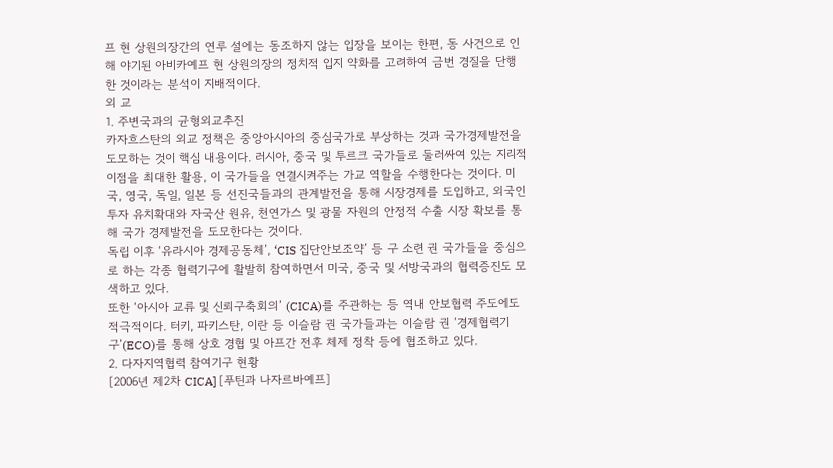프 현 상원의장간의 연루 설에는 동조하지 않는 입장을 보이는 한편, 동 사건으로 인해 야기된 아비카예프 현 상원의장의 정치적 입지 약화를 고려하여 금번 경질을 단행한 것이라는 분석이 지배적이다.
외 교
1. 주변국과의 균형외교추진
카자흐스탄의 외교 정책은 중앙아시아의 중심국가로 부상하는 것과 국가경제발전을 도모하는 것이 핵심 내용이다. 러시아, 중국 및 투르크 국가들로 둘러싸여 있는 지리적 이점을 최대한 활용, 이 국가들을 연결시켜주는 가교 역할을 수행한다는 것이다. 미국, 영국, 독일, 일본 등 선진국들과의 관계발전을 통해 시장경제를 도입하고, 외국인 투자 유치확대와 자국산 원유, 천연가스 및 광물 자원의 안정적 수출 시장 확보를 통해 국가 경제발전을 도모한다는 것이다.
독립 이후 ‘유라시아 경제공동체’, ‘CIS 집단안보조약’ 등 구 소련 권 국가들을 중심으로 하는 각종 협력기구에 활발히 참여하면서 미국, 중국 및 서방국과의 협력증진도 모색하고 있다.
또한 ‘아시아 교류 및 신뢰구축회의’ (CICA)를 주관하는 등 역내 안보협력 주도에도 적극적이다. 터키, 파키스탄, 이란 등 이슬람 권 국가들과는 이슬람 권 ‘경제협력기구’(ECO)를 통해 상호 경협 및 아프간 전후 체제 정착 등에 협조하고 있다.
2. 다자지역협력 참여기구 현황
[2006년 제2차 CICA] [푸틴과 나자르바예프]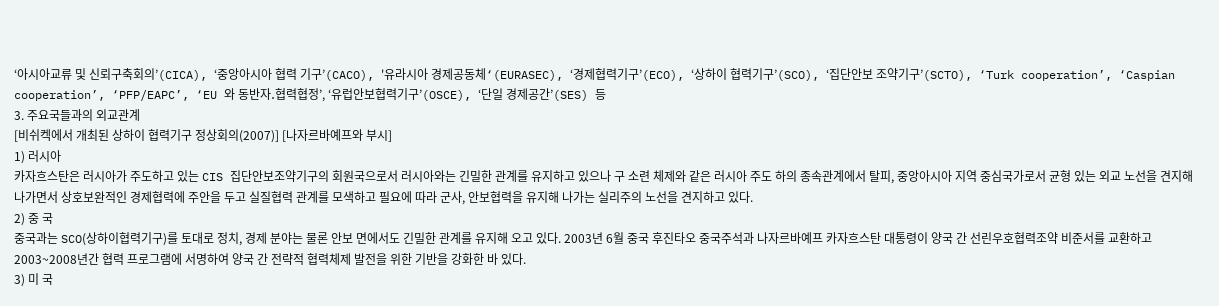‘아시아교류 및 신뢰구축회의’(CICA), ‘중앙아시아 협력 기구’(CACO), '유라시아 경제공동체‘(EURASEC), ‘경제협력기구’(ECO), ‘상하이 협력기구’(SCO), ‘집단안보 조약기구’(SCTO), ‘Turk cooperation’, ‘Caspian cooperation’, ‘PFP/EAPC’, ‘EU 와 동반자․협력협정’, ‘유럽안보협력기구’(OSCE), ‘단일 경제공간’(SES) 등
3. 주요국들과의 외교관계
[비쉬켁에서 개최된 상하이 협력기구 정상회의(2007)] [나자르바예프와 부시]
1) 러시아
카자흐스탄은 러시아가 주도하고 있는 CIS 집단안보조약기구의 회원국으로서 러시아와는 긴밀한 관계를 유지하고 있으나 구 소련 체제와 같은 러시아 주도 하의 종속관계에서 탈피, 중앙아시아 지역 중심국가로서 균형 있는 외교 노선을 견지해 나가면서 상호보완적인 경제협력에 주안을 두고 실질협력 관계를 모색하고 필요에 따라 군사, 안보협력을 유지해 나가는 실리주의 노선을 견지하고 있다.
2) 중 국
중국과는 SCO(상하이협력기구)를 토대로 정치, 경제 분야는 물론 안보 면에서도 긴밀한 관계를 유지해 오고 있다. 2003년 6월 중국 후진타오 중국주석과 나자르바예프 카자흐스탄 대통령이 양국 간 선린우호협력조약 비준서를 교환하고 2003~2008년간 협력 프로그램에 서명하여 양국 간 전략적 협력체제 발전을 위한 기반을 강화한 바 있다.
3) 미 국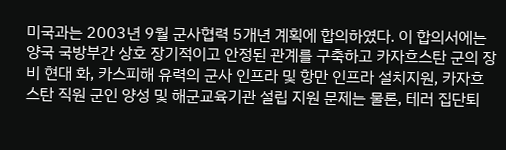미국과는 2003년 9월 군사협력 5개년 계획에 합의하였다. 이 합의서에는 양국 국방부간 상호 장기적이고 안정된 관계를 구축하고 카자흐스탄 군의 장비 현대 화, 카스피해 유력의 군사 인프라 및 항만 인프라 설치지원, 카자흐스탄 직원 군인 양성 및 해군교육기관 설립 지원 문제는 물론, 테러 집단퇴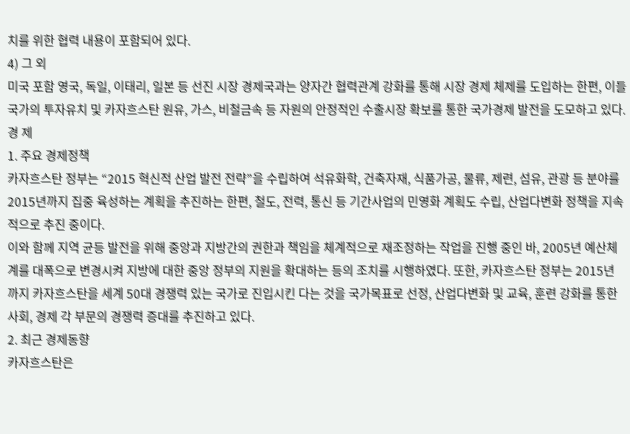치를 위한 협력 내용이 포함되어 있다.
4) 그 외
미국 포함 영국, 독일, 이태리, 일본 등 선진 시장 경제국과는 양자간 협력관계 강화를 통해 시장 경제 체제를 도입하는 한편, 이들 국가의 투자유치 및 카자흐스탄 원유, 가스, 비철금속 등 자원의 안정적인 수출시장 확보를 통한 국가경제 발전을 도모하고 있다.
경 제
1. 주요 경제정책
카자흐스탄 정부는 “2015 혁신적 산업 발전 전략”을 수립하여 석유화학, 건축자재, 식품가공, 물류, 제련, 섬유, 관광 등 분야를 2015년까지 집중 육성하는 계획을 추진하는 한편, 철도, 전력, 통신 등 기간사업의 민영화 계획도 수립, 산업다변화 정책을 지속적으로 추진 중이다.
이와 함께 지역 균등 발전을 위해 중앙과 지방간의 권한과 책임을 체계적으로 재조정하는 작업을 진행 중인 바, 2005년 예산체계를 대폭으로 변경시켜 지방에 대한 중앙 정부의 지원을 확대하는 등의 조치를 시행하였다. 또한, 카자흐스탄 정부는 2015년 까지 카자흐스탄을 세계 50대 경쟁력 있는 국가로 진입시킨 다는 것을 국가목표로 선정, 산업다변화 및 교육, 훈련 강화를 통한 사회, 경제 각 부문의 경쟁력 증대를 추진하고 있다.
2. 최근 경제동향
카자흐스탄은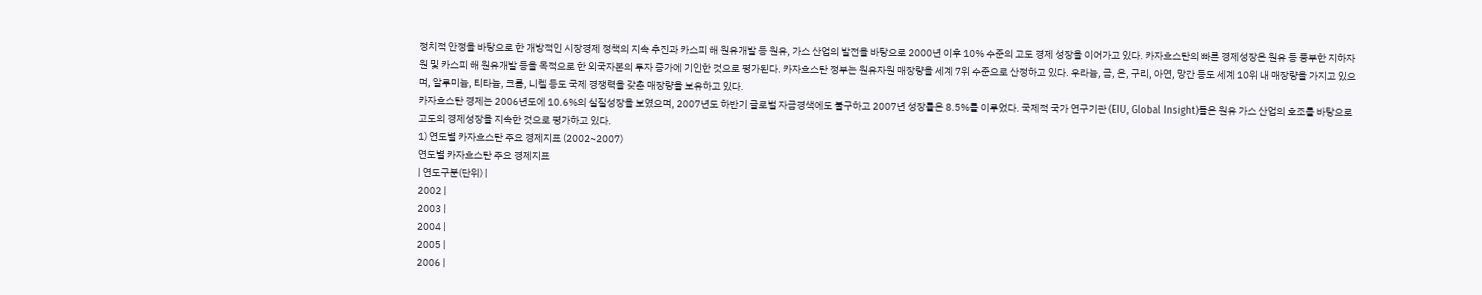정치적 안정을 바탕으로 한 개방적인 시장경제 정책의 지속 추진과 카스피 해 원유개발 등 원유, 가스 산업의 발전을 바탕으로 2000년 이후 10% 수준의 고도 경제 성장을 이어가고 있다. 카자흐스탄의 빠른 경제성장은 원유 등 풍부한 지하자원 및 카스피 해 원유개발 등을 목적으로 한 외국자본의 투자 증가에 기인한 것으로 평가된다. 카자흐스탄 정부는 원유자원 매장량을 세계 7위 수준으로 산정하고 있다. 우라늄, 금, 은, 구리, 아연, 망간 등도 세계 10위 내 매장량을 가지고 있으며, 알루미늄, 티타늄, 크롬, 니켈 등도 국제 경쟁력을 갖춘 매장량을 보유하고 있다.
카자흐스탄 경제는 2006년도에 10.6%의 실질성장을 보였으며, 2007년도 하반기 글로벌 자금경색에도 불구하고 2007년 성장률은 8.5%를 이루었다. 국제적 국가 연구기관 (EIU, Global Insight)들은 원유 가스 산업의 호조를 바탕으로 고도의 경제성장을 지속한 것으로 평가하고 있다.
1) 연도별 카자흐스탄 주요 경제지표 (2002~2007)
연도별 카자흐스탄 주요 경제지표
| 연도구분(단위) |
2002 |
2003 |
2004 |
2005 |
2006 |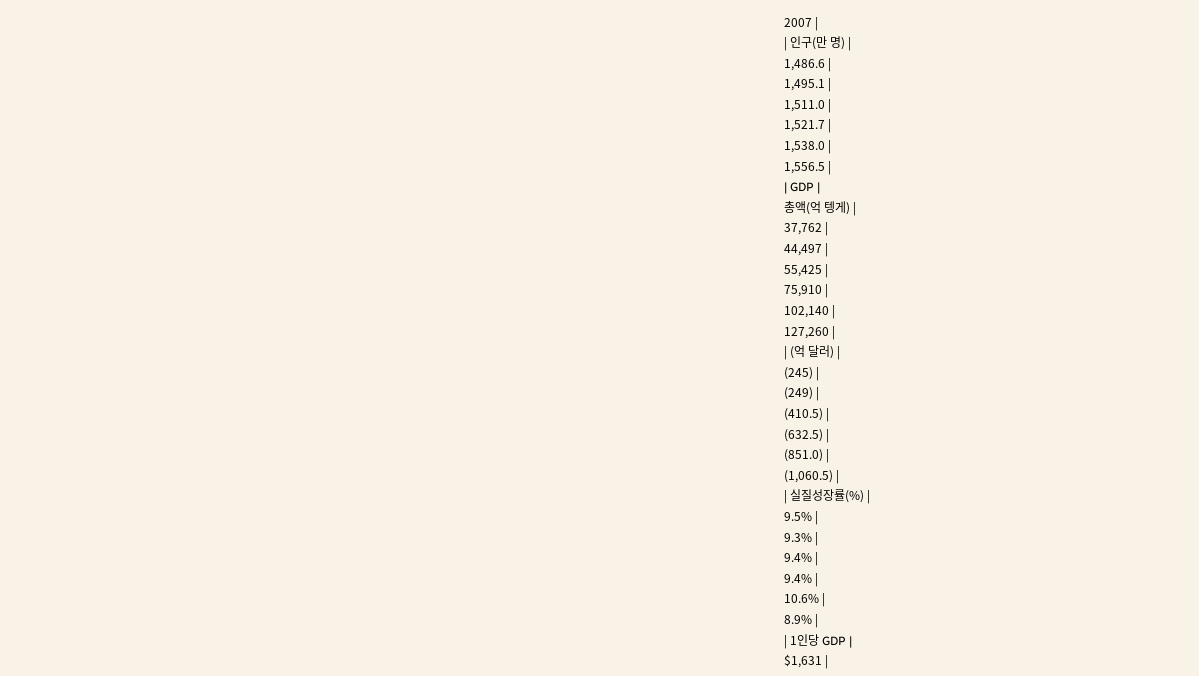2007 |
| 인구(만 명) |
1,486.6 |
1,495.1 |
1,511.0 |
1,521.7 |
1,538.0 |
1,556.5 |
| GDP |
총액(억 텡게) |
37,762 |
44,497 |
55,425 |
75,910 |
102,140 |
127,260 |
| (억 달러) |
(245) |
(249) |
(410.5) |
(632.5) |
(851.0) |
(1,060.5) |
| 실질성장률(%) |
9.5% |
9.3% |
9.4% |
9.4% |
10.6% |
8.9% |
| 1인당 GDP |
$1,631 |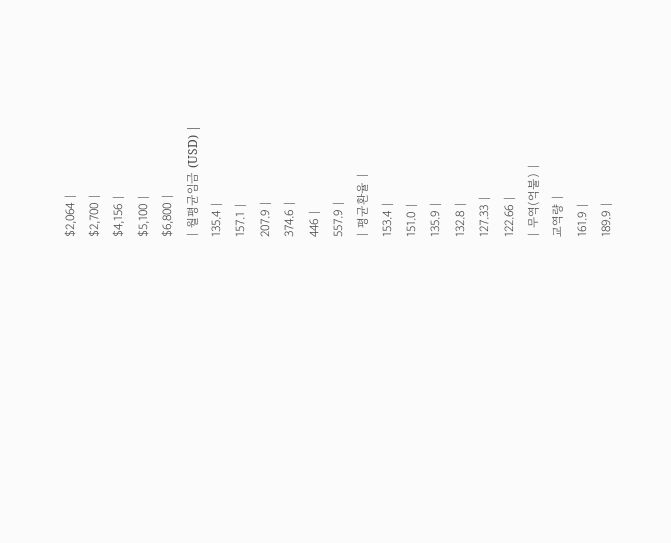$2,064 |
$2,700 |
$4,156 |
$5,100 |
$6,800 |
| 월평균임금 (USD) |
135.4 |
157.1 |
207.9 |
374.6 |
446 |
557.9 |
| 평균환율 |
153.4 |
151.0 |
135.9 |
132.8 |
127.33 |
122.66 |
| 무역(억불) |
교역량 |
161.9 |
189.9 |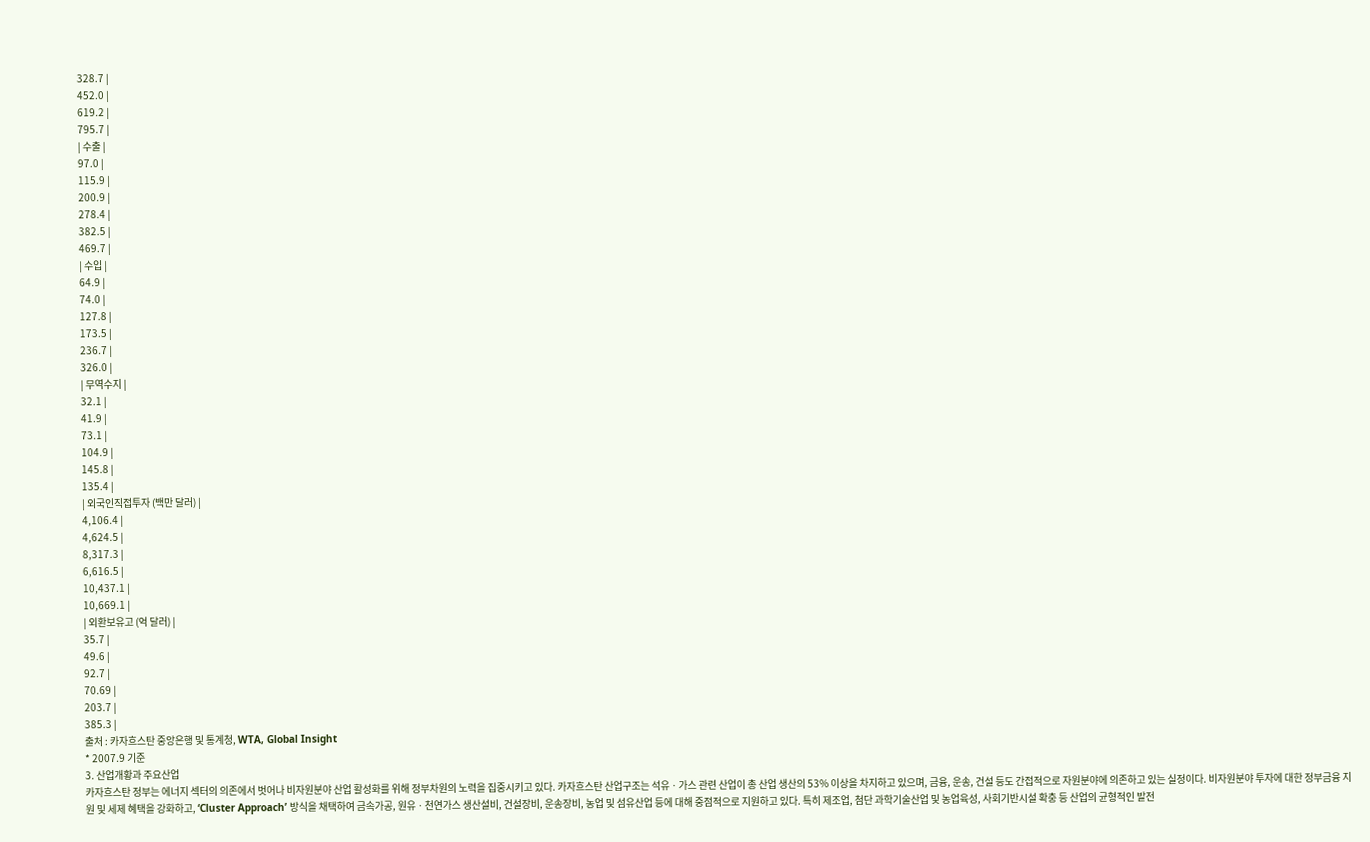328.7 |
452.0 |
619.2 |
795.7 |
| 수출 |
97.0 |
115.9 |
200.9 |
278.4 |
382.5 |
469.7 |
| 수입 |
64.9 |
74.0 |
127.8 |
173.5 |
236.7 |
326.0 |
| 무역수지 |
32.1 |
41.9 |
73.1 |
104.9 |
145.8 |
135.4 |
| 외국인직접투자 (백만 달러) |
4,106.4 |
4,624.5 |
8,317.3 |
6,616.5 |
10,437.1 |
10,669.1 |
| 외환보유고 (억 달러) |
35.7 |
49.6 |
92.7 |
70.69 |
203.7 |
385.3 |
출처 : 카자흐스탄 중앙은행 및 통계청, WTA, Global Insight
* 2007.9 기준
3. 산업개황과 주요산업
카자흐스탄 정부는 에너지 섹터의 의존에서 벗어나 비자원분야 산업 활성화를 위해 정부차원의 노력을 집중시키고 있다. 카자흐스탄 산업구조는 석유ㆍ가스 관련 산업이 총 산업 생산의 53% 이상을 차지하고 있으며, 금융, 운송, 건설 등도 간접적으로 자원분야에 의존하고 있는 실정이다. 비자원분야 투자에 대한 정부금융 지원 및 세제 혜택을 강화하고, ‘Cluster Approach’ 방식을 채택하여 금속가공, 원유ㆍ천연가스 생산설비, 건설장비, 운송장비, 농업 및 섬유산업 등에 대해 중점적으로 지원하고 있다. 특히 제조업, 첨단 과학기술산업 및 농업육성, 사회기반시설 확충 등 산업의 균형적인 발전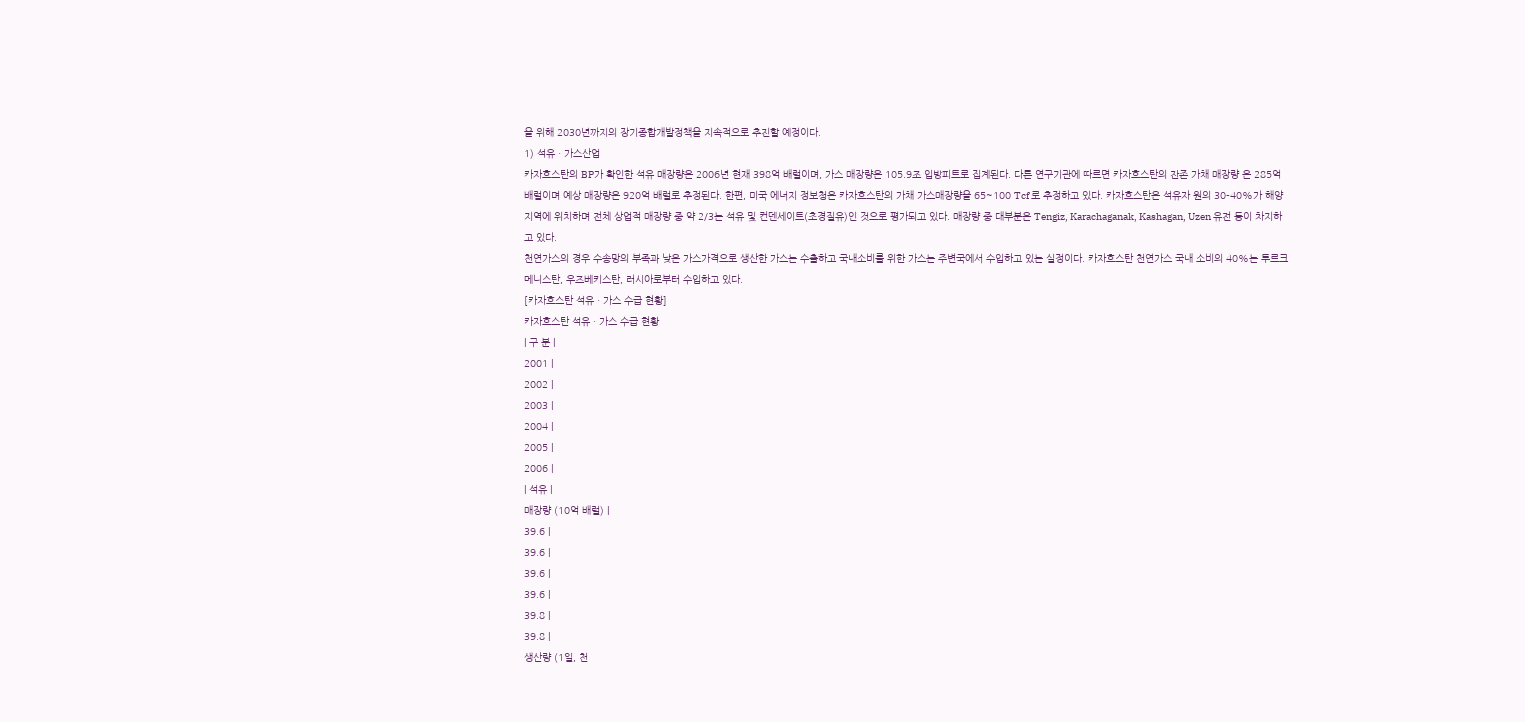을 위해 2030년까지의 장기종합개발정책을 지속적으로 추진할 예정이다.
1) 석유ㆍ가스산업
카자흐스탄의 BP가 확인한 석유 매장량은 2006년 현재 398억 배럴이며, 가스 매장량은 105.9조 입방피트로 집계된다. 다른 연구기관에 따르면 카자흐스탄의 잔존 가채 매장량 은 285억 배럴이며 예상 매장량은 920억 배럴로 추정된다. 한편, 미국 에너지 정보청은 카자흐스탄의 가채 가스매장량을 65~100 Tcf 로 추정하고 있다. 카자흐스탄은 석유자 원의 30-40%가 해양지역에 위치하며 전체 상업적 매장량 중 약 2/3는 석유 및 컨덴세이트(초경질유)인 것으로 평가되고 있다. 매장량 중 대부분은 Tengiz, Karachaganak, Kashagan, Uzen 유전 등이 차지하고 있다.
천연가스의 경우 수송망의 부족과 낮은 가스가격으로 생산한 가스는 수출하고 국내소비를 위한 가스는 주변국에서 수입하고 있는 실정이다. 카자흐스탄 천연가스 국내 소비의 40%는 투르크메니스탄, 우즈베키스탄, 러시아로부터 수입하고 있다.
[카자흐스탄 석유ㆍ가스 수급 현황]
카자흐스탄 석유ㆍ가스 수급 현황
| 구 분 |
2001 |
2002 |
2003 |
2004 |
2005 |
2006 |
| 석유 |
매장량 (10억 배럴) |
39.6 |
39.6 |
39.6 |
39.6 |
39.8 |
39.8 |
생산량 (1일, 천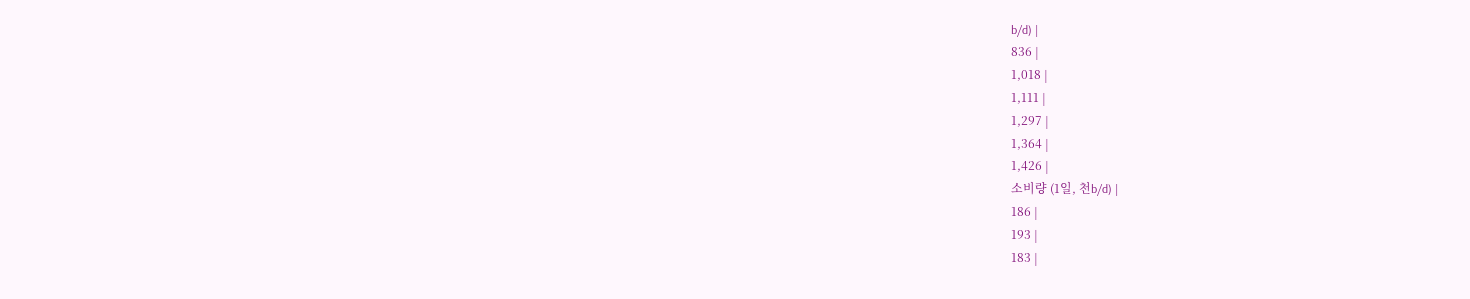b/d) |
836 |
1,018 |
1,111 |
1,297 |
1,364 |
1,426 |
소비량 (1일, 천b/d) |
186 |
193 |
183 |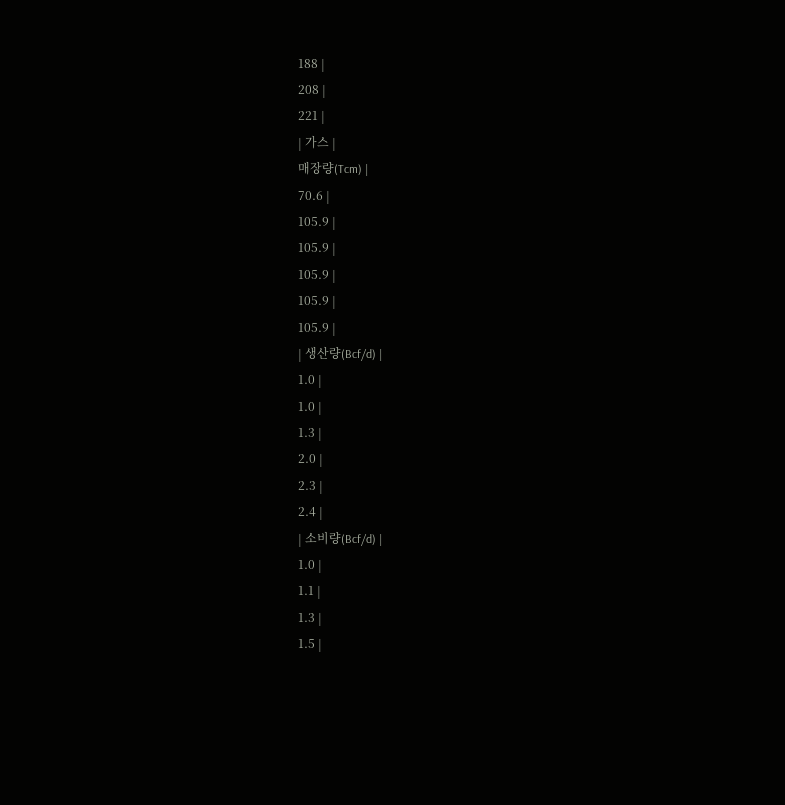188 |
208 |
221 |
| 가스 |
매장량(Tcm) |
70.6 |
105.9 |
105.9 |
105.9 |
105.9 |
105.9 |
| 생산량(Bcf/d) |
1.0 |
1.0 |
1.3 |
2.0 |
2.3 |
2.4 |
| 소비량(Bcf/d) |
1.0 |
1.1 |
1.3 |
1.5 |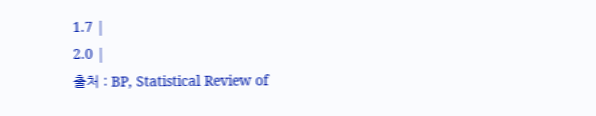1.7 |
2.0 |
출처 : BP, Statistical Review of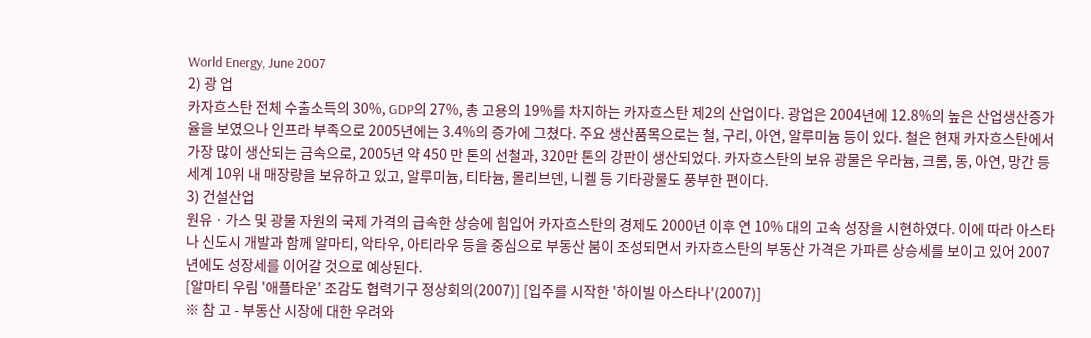World Energy, June 2007
2) 광 업
카자흐스탄 전체 수출소득의 30%, GDP의 27%, 총 고용의 19%를 차지하는 카자흐스탄 제2의 산업이다. 광업은 2004년에 12.8%의 높은 산업생산증가율을 보였으나 인프라 부족으로 2005년에는 3.4%의 증가에 그쳤다. 주요 생산품목으로는 철, 구리, 아연, 알루미늄 등이 있다. 철은 현재 카자흐스탄에서 가장 많이 생산되는 금속으로, 2005년 약 450 만 톤의 선철과, 320만 톤의 강판이 생산되었다. 카자흐스탄의 보유 광물은 우라늄, 크롬, 동, 아연, 망간 등 세계 10위 내 매장량을 보유하고 있고, 알루미늄, 티타늄, 몰리브덴, 니켈 등 기타광물도 풍부한 편이다.
3) 건설산업
원유ㆍ가스 및 광물 자원의 국제 가격의 급속한 상승에 힘입어 카자흐스탄의 경제도 2000년 이후 연 10% 대의 고속 성장을 시현하였다. 이에 따라 아스타나 신도시 개발과 함께 알마티, 악타우, 아티라우 등을 중심으로 부동산 붐이 조성되면서 카자흐스탄의 부동산 가격은 가파른 상승세를 보이고 있어 2007년에도 성장세를 이어갈 것으로 예상된다.
[알마티 우림 '애플타운' 조감도 협력기구 정상회의(2007)] [입주를 시작한 '하이빌 아스타나'(2007)]
※ 참 고 - 부동산 시장에 대한 우려와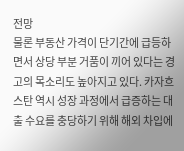전망
물론 부동산 가격이 단기간에 급등하면서 상당 부분 거품이 끼어 있다는 경고의 목소리도 높아지고 있다. 카자흐스탄 역시 성장 과정에서 급증하는 대출 수요를 충당하기 위해 해외 차입에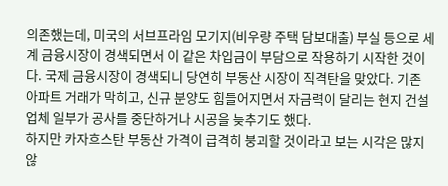의존했는데, 미국의 서브프라임 모기지(비우량 주택 담보대출) 부실 등으로 세계 금융시장이 경색되면서 이 같은 차입금이 부담으로 작용하기 시작한 것이다. 국제 금융시장이 경색되니 당연히 부동산 시장이 직격탄을 맞았다. 기존 아파트 거래가 막히고, 신규 분양도 힘들어지면서 자금력이 달리는 현지 건설 업체 일부가 공사를 중단하거나 시공을 늦추기도 했다.
하지만 카자흐스탄 부동산 가격이 급격히 붕괴할 것이라고 보는 시각은 많지 않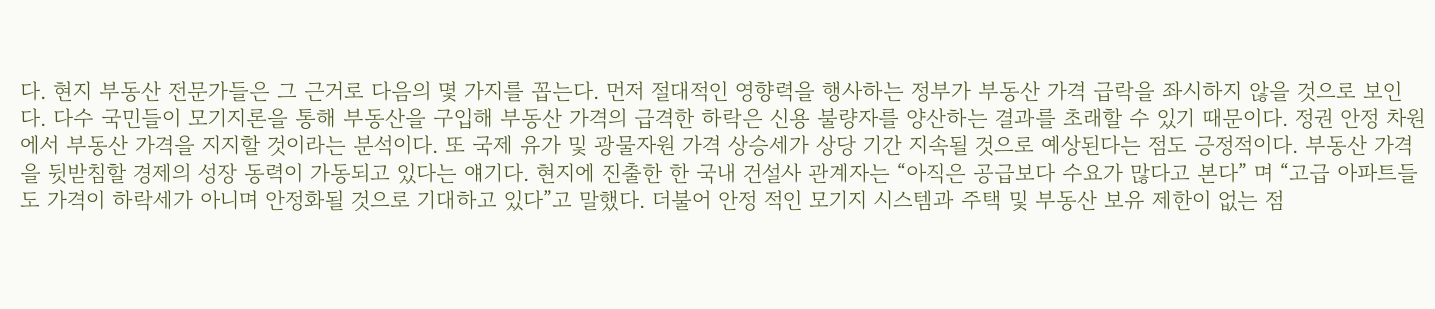다. 현지 부동산 전문가들은 그 근거로 다음의 몇 가지를 꼽는다. 먼저 절대적인 영향력을 행사하는 정부가 부동산 가격 급락을 좌시하지 않을 것으로 보인다. 다수 국민들이 모기지론을 통해 부동산을 구입해 부동산 가격의 급격한 하락은 신용 불량자를 양산하는 결과를 초래할 수 있기 때문이다. 정권 안정 차원에서 부동산 가격을 지지할 것이라는 분석이다. 또 국제 유가 및 광물자원 가격 상승세가 상당 기간 지속될 것으로 예상된다는 점도 긍정적이다. 부동산 가격을 뒷받침할 경제의 성장 동력이 가동되고 있다는 얘기다. 현지에 진출한 한 국내 건설사 관계자는 “아직은 공급보다 수요가 많다고 본다” 며 “고급 아파트들도 가격이 하락세가 아니며 안정화될 것으로 기대하고 있다”고 말했다. 더불어 안정 적인 모기지 시스템과 주택 및 부동산 보유 제한이 없는 점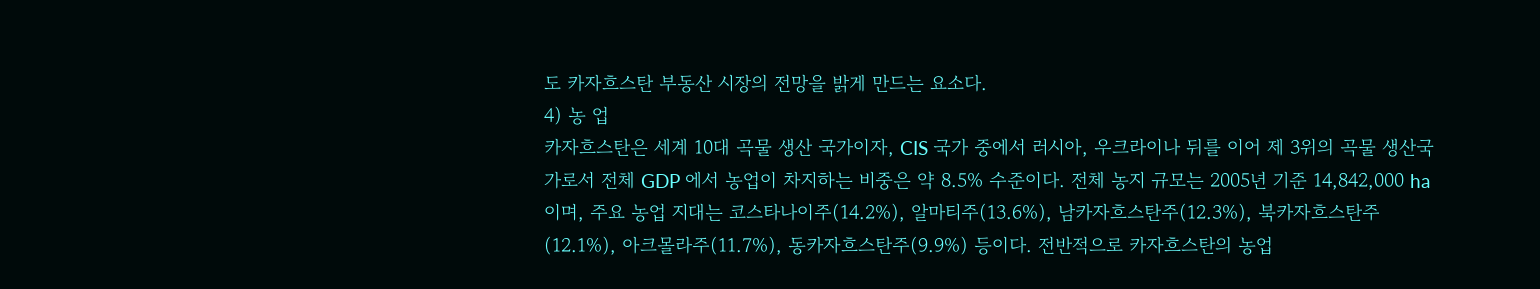도 카자흐스탄 부동산 시장의 전망을 밝게 만드는 요소다.
4) 농 업
카자흐스탄은 세계 10대 곡물 생산 국가이자, CIS 국가 중에서 러시아, 우크라이나 뒤를 이어 제 3위의 곡물 생산국가로서 전체 GDP 에서 농업이 차지하는 비중은 약 8.5% 수준이다. 전체 농지 규모는 2005년 기준 14,842,000 ha 이며, 주요 농업 지대는 코스타나이주(14.2%), 알마티주(13.6%), 남카자흐스탄주(12.3%), 북카자흐스탄주(12.1%), 아크몰라주(11.7%), 동카자흐스탄주(9.9%) 등이다. 전반적으로 카자흐스탄의 농업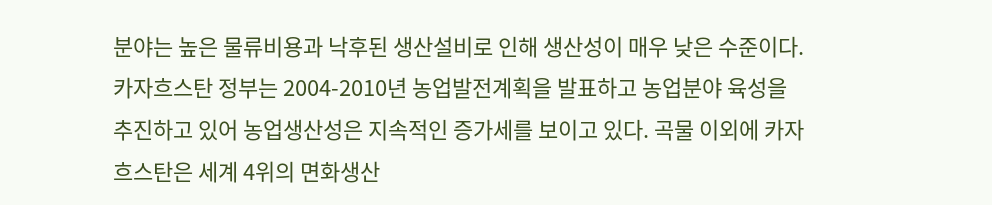분야는 높은 물류비용과 낙후된 생산설비로 인해 생산성이 매우 낮은 수준이다. 카자흐스탄 정부는 2004-2010년 농업발전계획을 발표하고 농업분야 육성을 추진하고 있어 농업생산성은 지속적인 증가세를 보이고 있다. 곡물 이외에 카자흐스탄은 세계 4위의 면화생산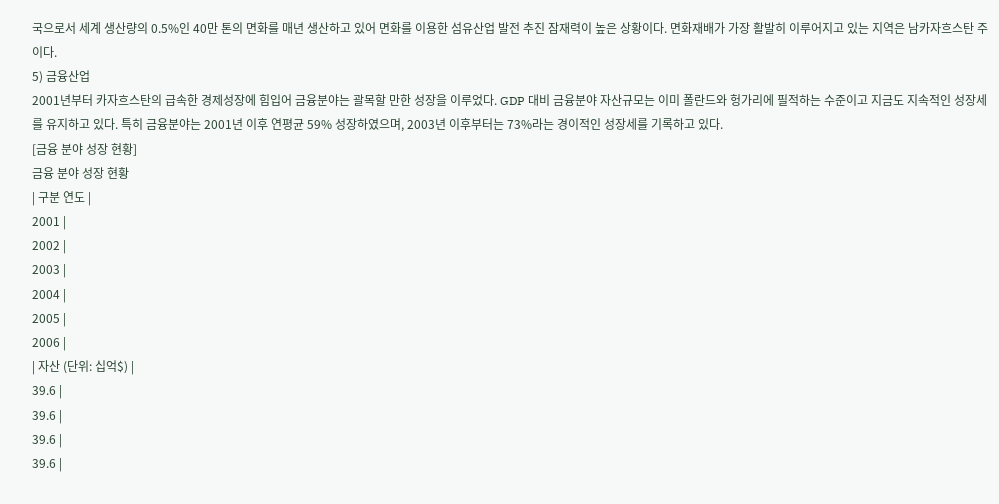국으로서 세계 생산량의 0.5%인 40만 톤의 면화를 매년 생산하고 있어 면화를 이용한 섬유산업 발전 추진 잠재력이 높은 상황이다. 면화재배가 가장 활발히 이루어지고 있는 지역은 남카자흐스탄 주이다.
5) 금융산업
2001년부터 카자흐스탄의 급속한 경제성장에 힘입어 금융분야는 괄목할 만한 성장을 이루었다. GDP 대비 금융분야 자산규모는 이미 폴란드와 헝가리에 필적하는 수준이고 지금도 지속적인 성장세를 유지하고 있다. 특히 금융분야는 2001년 이후 연평균 59% 성장하였으며, 2003년 이후부터는 73%라는 경이적인 성장세를 기록하고 있다.
[금융 분야 성장 현황]
금융 분야 성장 현황
| 구분 연도 |
2001 |
2002 |
2003 |
2004 |
2005 |
2006 |
| 자산 (단위: 십억$) |
39.6 |
39.6 |
39.6 |
39.6 |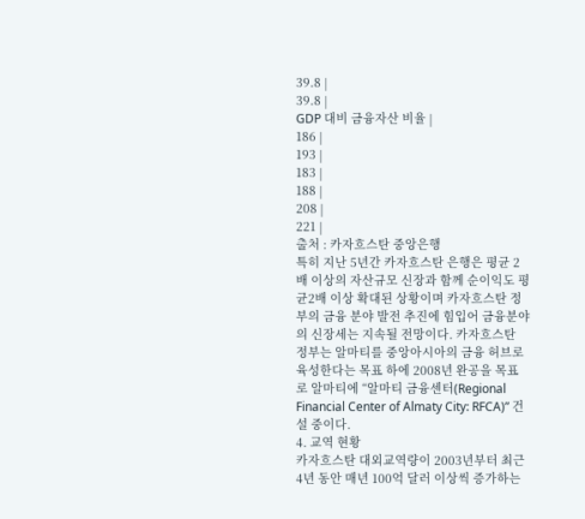39.8 |
39.8 |
GDP 대비 금융자산 비율 |
186 |
193 |
183 |
188 |
208 |
221 |
출처 : 카자흐스탄 중앙은행
특히 지난 5년간 카자흐스탄 은행은 평균 2배 이상의 자산규모 신장과 함께 순이익도 평균2배 이상 확대된 상황이며 카자흐스탄 정부의 금융 분야 발전 추진에 힘입어 금융분야의 신장세는 지속될 전망이다. 카자흐스탄 정부는 알마티를 중앙아시아의 금융 허브로 육성한다는 목표 하에 2008년 완공을 목표로 알마티에 “알마티 금융센터(Regional Financial Center of Almaty City: RFCA)” 건설 중이다.
4. 교역 현황
카자흐스탄 대외교역량이 2003년부터 최근 4년 동안 매년 100억 달러 이상씩 증가하는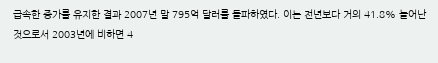급속한 증가를 유지한 결과 2007년 말 795억 달러를 돌파하였다. 이는 전년보다 거의 41.8% 늘어난 것으로서 2003년에 비하면 4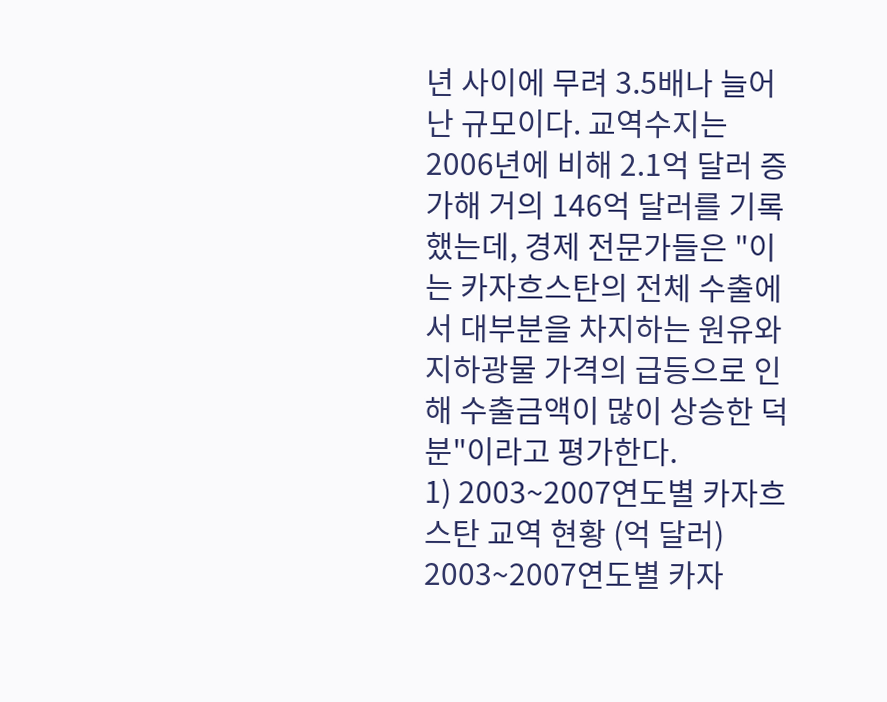년 사이에 무려 3.5배나 늘어난 규모이다. 교역수지는 2006년에 비해 2.1억 달러 증가해 거의 146억 달러를 기록했는데, 경제 전문가들은 "이는 카자흐스탄의 전체 수출에서 대부분을 차지하는 원유와 지하광물 가격의 급등으로 인해 수출금액이 많이 상승한 덕분"이라고 평가한다.
1) 2003~2007연도별 카자흐스탄 교역 현황 (억 달러)
2003~2007연도별 카자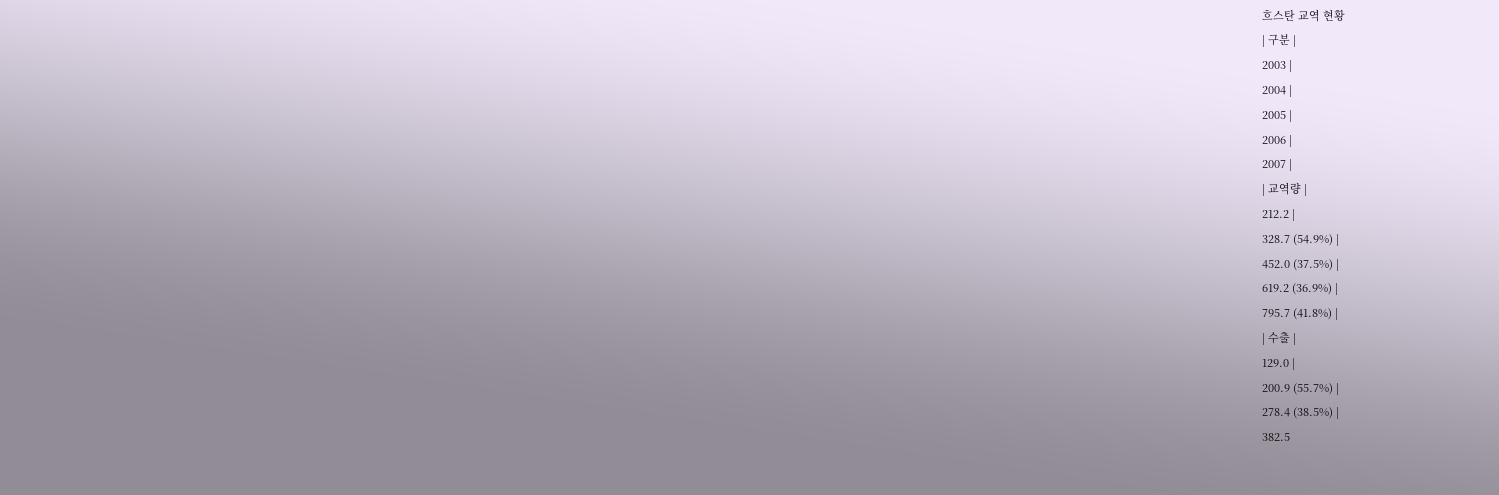흐스탄 교역 현황
| 구분 |
2003 |
2004 |
2005 |
2006 |
2007 |
| 교역량 |
212.2 |
328.7 (54.9%) |
452.0 (37.5%) |
619.2 (36.9%) |
795.7 (41.8%) |
| 수출 |
129.0 |
200.9 (55.7%) |
278.4 (38.5%) |
382.5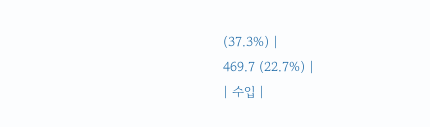(37.3%) |
469.7 (22.7%) |
| 수입 |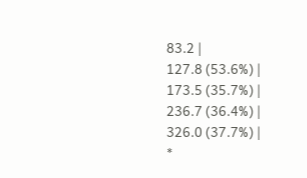83.2 |
127.8 (53.6%) |
173.5 (35.7%) |
236.7 (36.4%) |
326.0 (37.7%) |
*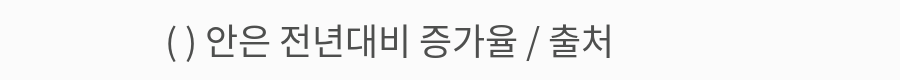( ) 안은 전년대비 증가율 / 출처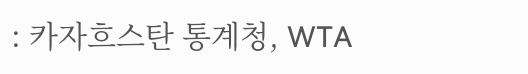: 카자흐스탄 통계청, WTA